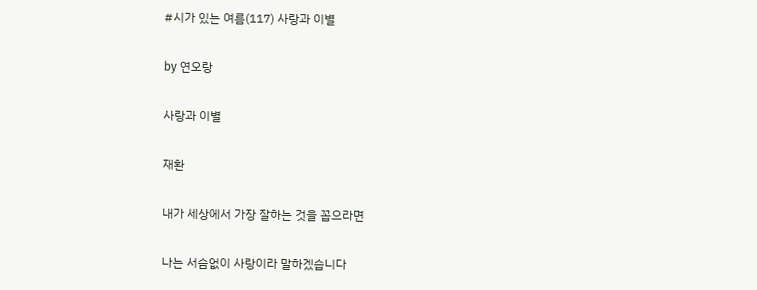#시가 있는 여름(117) 사랑과 이별

by 연오랑

사랑과 이별

재환

내가 세상에서 가장 잘하는 것을 꼽으라면

나는 서슴없이 사랑이라 말하겠습니다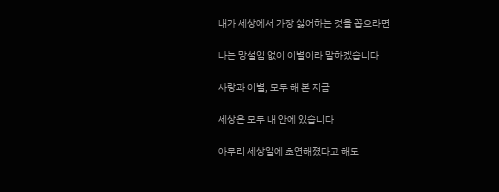내가 세상에서 가장 싫어하는 것을 꼽으라면

나는 망설임 없이 이별이라 말하겠습니다

사랑과 이별, 모두 해 본 지금

세상은 모두 내 안에 있습니다

아무리 세상일에 초연해졌다고 해도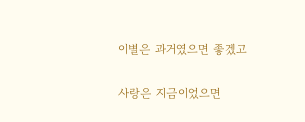이별은 과거였으면 좋겠고

사랑은 지금이었으면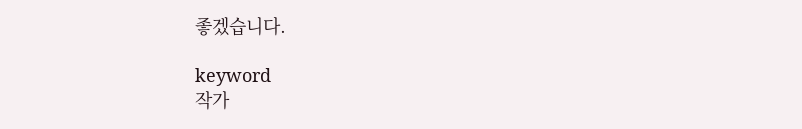좋겠습니다.

keyword
작가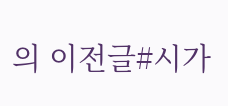의 이전글#시가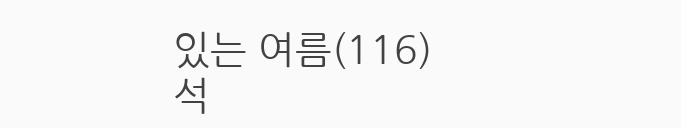있는 여름(116) 석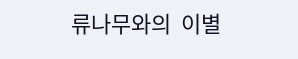류나무와의  이별